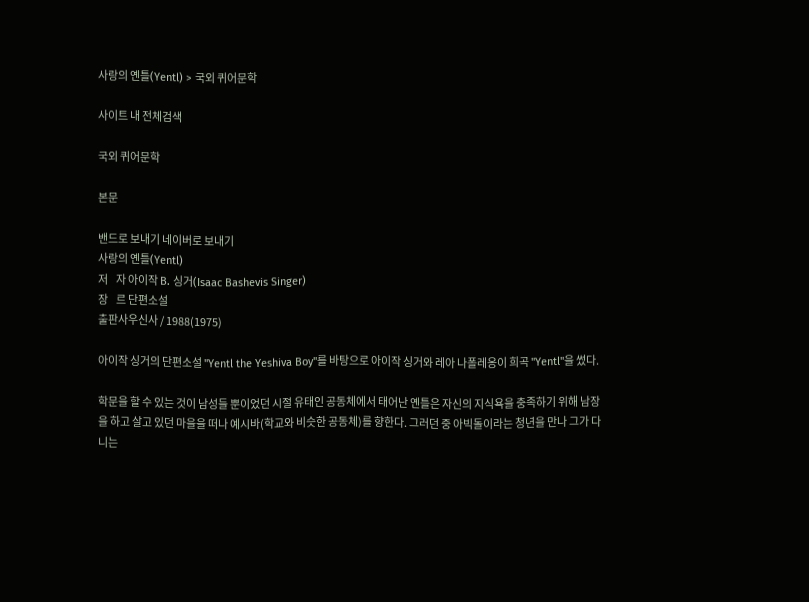사랑의 옌틀(Yentl) > 국외 퀴어문학

사이트 내 전체검색

국외 퀴어문학

본문

밴드로 보내기 네이버로 보내기
사랑의 옌틀(Yentl)
저    자 아이작 B. 싱거(Isaac Bashevis Singer)
장    르 단편소설
출판사우신사 / 1988(1975)

아이작 싱거의 단편소설 "Yentl the Yeshiva Boy"를 바탕으로 아이작 싱거와 레아 나폴레옹이 희곡 "Yentl"을 썼다.

학문을 할 수 있는 것이 남성들 뿐이었던 시절 유태인 공동체에서 태어난 옌틀은 자신의 지식욕을 충족하기 위해 남장을 하고 살고 있던 마을을 떠나 예시바(학교와 비슷한 공동체)를 향한다. 그러던 중 아빅돌이라는 청년을 만나 그가 다니는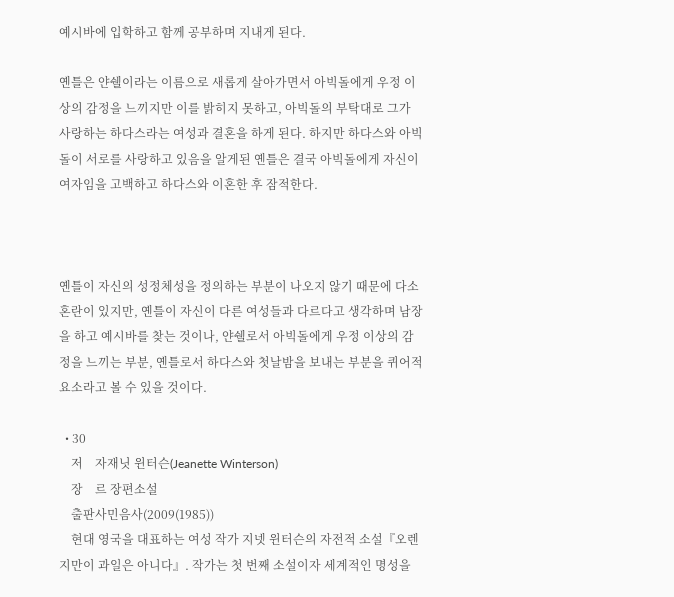예시바에 입학하고 함께 공부하며 지내게 된다.

옌틀은 얀쉘이라는 이름으로 새롭게 살아가면서 아빅돌에게 우정 이상의 감정을 느끼지만 이를 밝히지 못하고, 아빅돌의 부탁대로 그가 사랑하는 하다스라는 여성과 결혼을 하게 된다. 하지만 하다스와 아빅돌이 서로를 사랑하고 있음을 알게된 옌틀은 결국 아빅돌에게 자신이 여자임을 고백하고 하다스와 이혼한 후 잠적한다.



옌틀이 자신의 성정체성을 정의하는 부분이 나오지 않기 때문에 다소 혼란이 있지만, 옌틀이 자신이 다른 여성들과 다르다고 생각하며 남장을 하고 예시바를 찾는 것이나, 얀쉘로서 아빅돌에게 우정 이상의 감정을 느끼는 부분, 옌틀로서 하다스와 첫날밤을 보내는 부분을 퀴어적 요소라고 볼 수 있을 것이다.

  • 30
    저    자재닛 윈터슨(Jeanette Winterson)
    장    르 장편소설
    출판사민음사(2009(1985))
    현대 영국을 대표하는 여성 작가 지넷 윈터슨의 자전적 소설『오렌지만이 과일은 아니다』. 작가는 첫 번째 소설이자 세계적인 명성을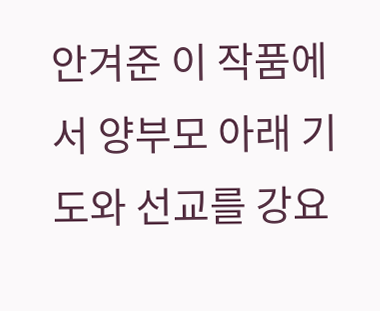안겨준 이 작품에서 양부모 아래 기도와 선교를 강요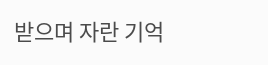받으며 자란 기억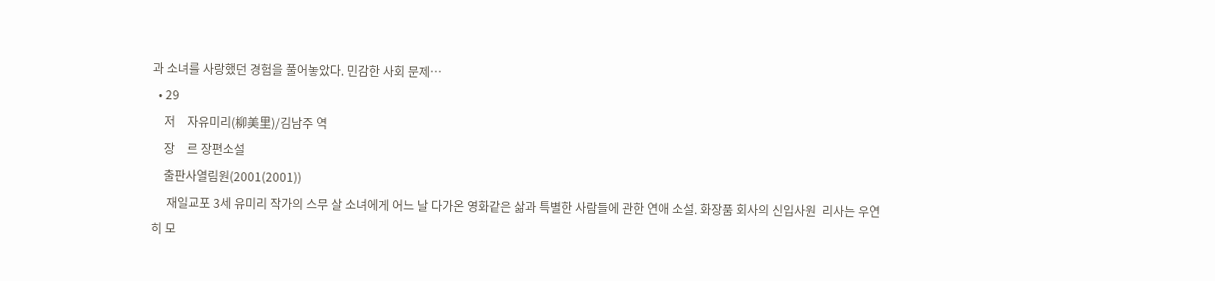과 소녀를 사랑했던 경험을 풀어놓았다. 민감한 사회 문제…
  • 29
    저    자유미리(柳美里)/김남주 역
    장    르 장편소설
    출판사열림원(2001(2001))
     재일교포 3세 유미리 작가의 스무 살 소녀에게 어느 날 다가온 영화같은 삶과 특별한 사람들에 관한 연애 소설. 화장품 회사의 신입사원  리사는 우연히 모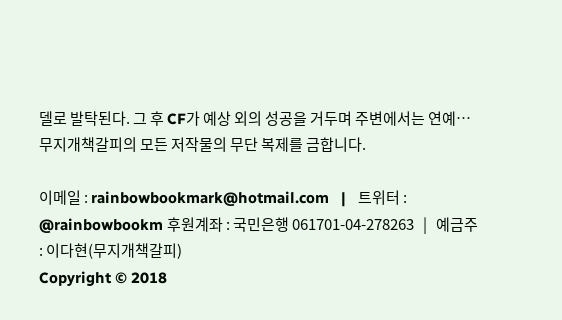델로 발탁된다. 그 후 CF가 예상 외의 성공을 거두며 주변에서는 연예…
무지개책갈피의 모든 저작물의 무단 복제를 금합니다.

이메일 : rainbowbookmark@hotmail.com   |   트위터 : @rainbowbookm 후원계좌 : 국민은행 061701-04-278263   |   예금주 : 이다현(무지개책갈피)
Copyright © 2018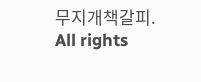무지개책갈피. All rights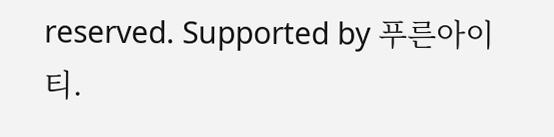reserved. Supported by 푸른아이티.